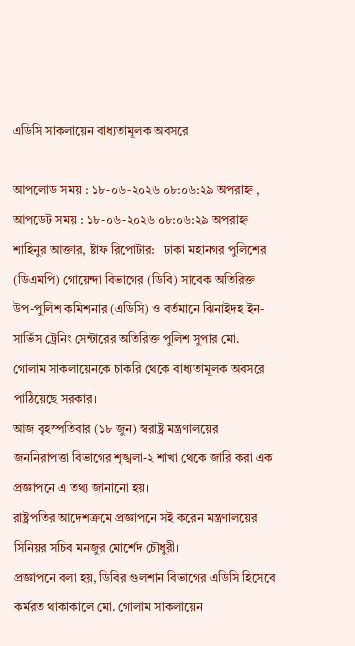এডিসি সাকলায়েন বাধ্যতামূলক অবসরে

আপলোড সময় : ১৮-০৬-২০২৬ ০৮:০৬:২৯ অপরাহ্ন , আপডেট সময় : ১৮-০৬-২০২৬ ০৮:০৬:২৯ অপরাহ্ন
শাহিনুর আক্তার, ষ্টাফ রিপোটার:   ঢাকা মহানগর পুলিশের (ডিএমপি) গোয়েন্দা বিভাগের (ডিবি) সাবেক অতিরিক্ত উপ-পুলিশ কমিশনার (এডিসি) ও বর্তমানে ঝিনাইদহ ইন-সার্ভিস ট্রেনিং সেন্টারের অতিরিক্ত পুলিশ সুপার মো. গোলাম সাকলায়েনকে চাকরি থেকে বাধ্যতামূলক অবসরে পাঠিয়েছে সরকার।
আজ বৃহস্পতিবার (১৮ জুন) স্বরাষ্ট্র মন্ত্রণালয়ের জননিরাপত্তা বিভাগের শৃঙ্খলা-২ শাখা থেকে জারি করা এক প্রজ্ঞাপনে এ তথ্য জানানো হয়।
রাষ্ট্রপতির আদেশক্রমে প্রজ্ঞাপনে সই করেন মন্ত্রণালয়ের সিনিয়র সচিব মনজুর মোর্শেদ চৌধুরী।
প্রজ্ঞাপনে বলা হয়, ডিবির গুলশান বিভাগের এডিসি হিসেবে কর্মরত থাকাকালে মো. গোলাম সাকলায়েন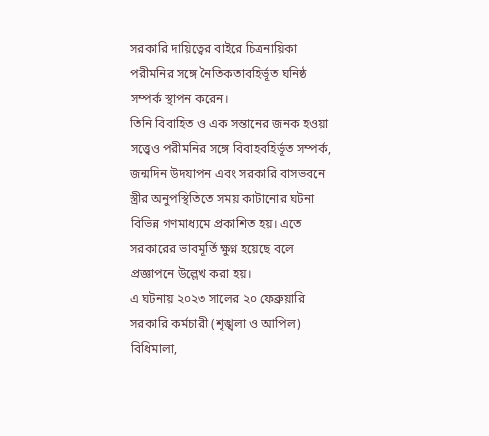সরকারি দায়িত্বের বাইরে চিত্রনায়িকা পরীমনির সঙ্গে নৈতিকতাবহির্ভূত ঘনিষ্ঠ সম্পর্ক স্থাপন করেন।
তিনি বিবাহিত ও এক সন্তানের জনক হওয়া সত্ত্বেও পরীমনির সঙ্গে বিবাহবহির্ভূত সম্পর্ক, জন্মদিন উদযাপন এবং সরকারি বাসভবনে স্ত্রীর অনুপস্থিতিতে সময় কাটানোর ঘটনা বিভিন্ন গণমাধ্যমে প্রকাশিত হয়। এতে সরকারের ভাবমূর্তি ক্ষুণ্ন হয়েছে বলে প্রজ্ঞাপনে উল্লেখ করা হয়।
এ ঘটনায় ২০২৩ সালের ২০ ফেব্রুয়ারি সরকারি কর্মচারী (শৃঙ্খলা ও আপিল) বিধিমালা,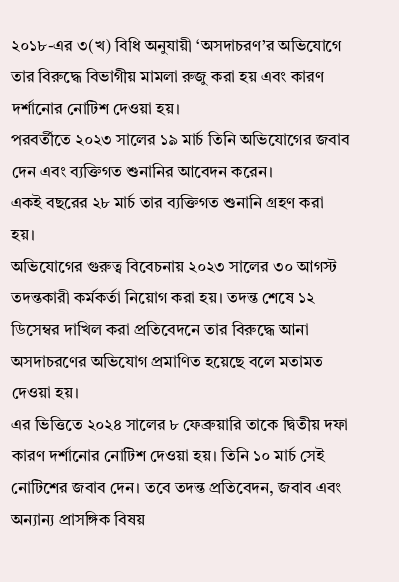২০১৮-এর ৩(খ) বিধি অনুযায়ী ‘অসদাচরণ’র অভিযোগে তার বিরুদ্ধে বিভাগীয় মামলা রুজু করা হয় এবং কারণ দর্শানোর নোটিশ দেওয়া হয়।
পরবর্তীতে ২০২৩ সালের ১৯ মার্চ তিনি অভিযোগের জবাব দেন এবং ব্যক্তিগত শুনানির আবেদন করেন।
একই বছরের ২৮ মার্চ তার ব্যক্তিগত শুনানি গ্রহণ করা হয়।
অভিযোগের গুরুত্ব বিবেচনায় ২০২৩ সালের ৩০ আগস্ট তদন্তকারী কর্মকর্তা নিয়োগ করা হয়। তদন্ত শেষে ১২ ডিসেম্বর দাখিল করা প্রতিবেদনে তার বিরুদ্ধে আনা অসদাচরণের অভিযোগ প্রমাণিত হয়েছে বলে মতামত দেওয়া হয়।
এর ভিত্তিতে ২০২৪ সালের ৮ ফেব্রুয়ারি তাকে দ্বিতীয় দফা কারণ দর্শানোর নোটিশ দেওয়া হয়। তিনি ১০ মার্চ সেই নোটিশের জবাব দেন। তবে তদন্ত প্রতিবেদন, জবাব এবং অন্যান্য প্রাসঙ্গিক বিষয়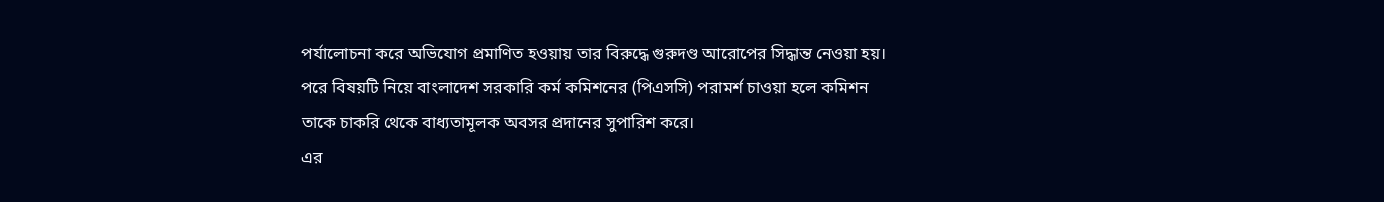পর্যালোচনা করে অভিযোগ প্রমাণিত হওয়ায় তার বিরুদ্ধে গুরুদণ্ড আরোপের সিদ্ধান্ত নেওয়া হয়।
পরে বিষয়টি নিয়ে বাংলাদেশ সরকারি কর্ম কমিশনের (পিএসসি) পরামর্শ চাওয়া হলে কমিশন তাকে চাকরি থেকে বাধ্যতামূলক অবসর প্রদানের সুপারিশ করে।
এর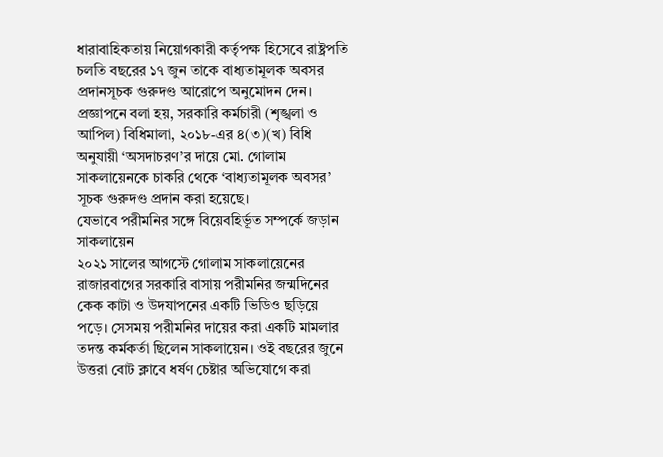ধারাবাহিকতায় নিয়োগকারী কর্তৃপক্ষ হিসেবে রাষ্ট্রপতি চলতি বছরের ১৭ জুন তাকে বাধ্যতামূলক অবসর প্রদানসূচক গুরুদণ্ড আরোপে অনুমোদন দেন।
প্রজ্ঞাপনে বলা হয়, সরকারি কর্মচারী (শৃঙ্খলা ও আপিল) বিধিমালা, ২০১৮-এর ৪(৩)(খ) বিধি অনুযায়ী ‘অসদাচরণ’র দায়ে মো. গোলাম সাকলায়েনকে চাকরি থেকে ‘বাধ্যতামূলক অবসর’ সূচক গুরুদণ্ড প্রদান করা হয়েছে।
যেভাবে পরীমনির সঙ্গে বিয়েবহির্ভূত সম্পর্কে জড়ান সাকলায়েন
২০২১ সালের আগস্টে গোলাম সাকলায়েনের রাজারবাগের সরকারি বাসায় পরীমনির জন্মদিনের কেক কাটা ও উদযাপনের একটি ভিডিও ছড়িয়ে পড়ে। সেসময় পরীমনির দায়ের করা একটি মামলার তদন্ত কর্মকর্তা ছিলেন সাকলায়েন। ওই বছরের জুনে উত্তরা বোট ক্লাবে ধর্ষণ চেষ্টার অভিযোগে করা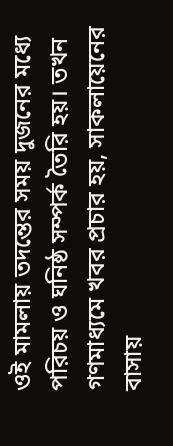ওই মামলায় তদন্তের সময় দুজনের মধ্যে পরিচয় ও ঘনিষ্ঠ সম্পর্ক তৈরি হয়। তখন গণমাধ্যমে খবর প্রচার হয়, সাকলায়েনের বাসায়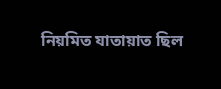নিয়মিত যাতায়াত ছিল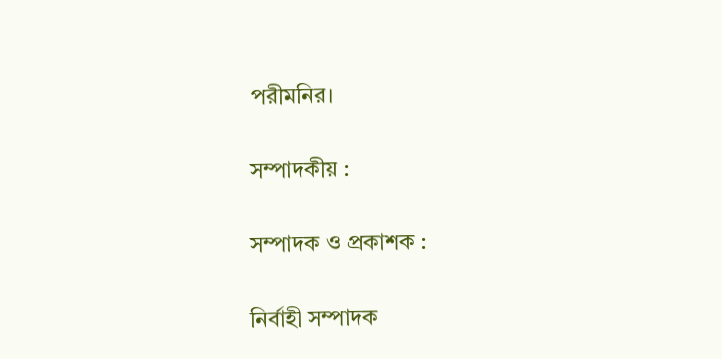পরীমনির।

সম্পাদকীয় :

সম্পাদক ও প্রকাশক :

নির্বাহী সম্পাদক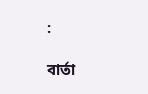:

বার্তা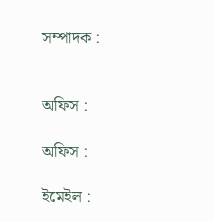সম্পাদক :


অফিস :

অফিস :

ইমেইল :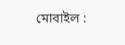মোবাইল :